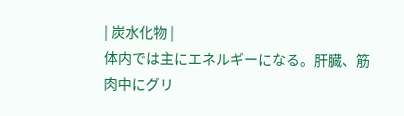| 炭水化物 |
体内では主にエネルギーになる。肝臓、筋肉中にグリ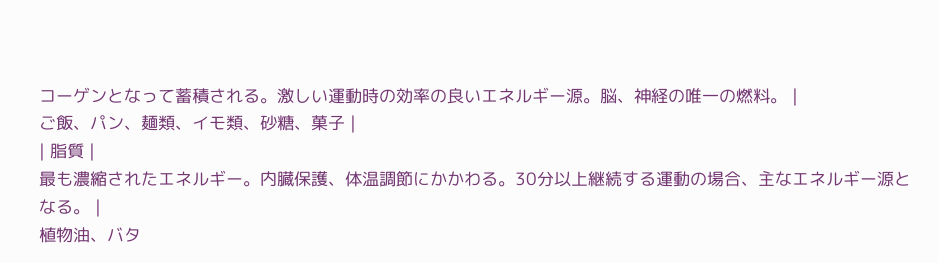コーゲンとなって蓄積される。激しい運動時の効率の良いエネルギー源。脳、神経の唯一の燃料。 |
ご飯、パン、麺類、イモ類、砂糖、菓子 |
| 脂質 |
最も濃縮されたエネルギー。内臓保護、体温調節にかかわる。30分以上継続する運動の場合、主なエネルギー源となる。 |
植物油、バタ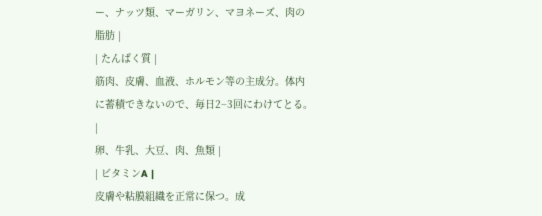ー、ナッツ類、マーガリン、マヨネーズ、肉の脂肪 |
| たんぱく質 |
筋肉、皮膚、血液、ホルモン等の主成分。体内に蓄積できないので、毎日2−3回にわけてとる。 |
卵、牛乳、大豆、肉、魚類 |
| ビタミンA |
皮膚や粘膜組織を正常に保つ。成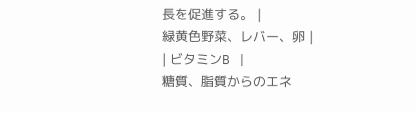長を促進する。 |
緑黄色野菜、レバー、卵 |
| ビタミンB |
糖質、脂質からのエネ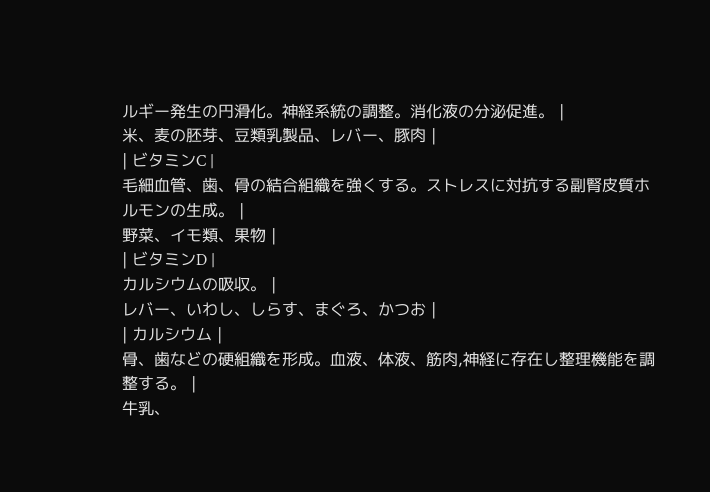ルギー発生の円滑化。神経系統の調整。消化液の分泌促進。 |
米、麦の胚芽、豆類乳製品、レバー、豚肉 |
| ビタミンC |
毛細血管、歯、骨の結合組織を強くする。ストレスに対抗する副腎皮質ホルモンの生成。 |
野菜、イモ類、果物 |
| ビタミンD |
カルシウムの吸収。 |
レバー、いわし、しらす、まぐろ、かつお |
| カルシウム |
骨、歯などの硬組織を形成。血液、体液、筋肉,神経に存在し整理機能を調整する。 |
牛乳、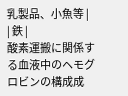乳製品、小魚等 |
| 鉄 |
酸素運搬に関係する血液中のヘモグロビンの構成成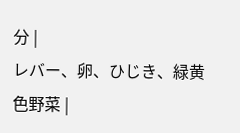分 |
レバー、卵、ひじき、緑黄色野菜 |